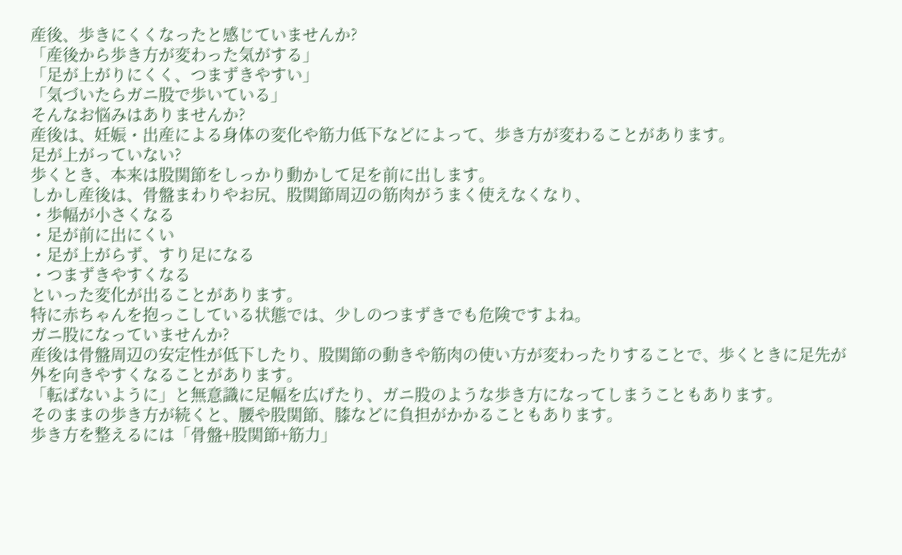産後、歩きにくくなったと感じていませんか?
「産後から歩き方が変わった気がする」
「足が上がりにくく、つまずきやすい」
「気づいたらガニ股で歩いている」
そんなお悩みはありませんか?
産後は、妊娠・出産による身体の変化や筋力低下などによって、歩き方が変わることがあります。
足が上がっていない?
歩くとき、本来は股関節をしっかり動かして足を前に出します。
しかし産後は、骨盤まわりやお尻、股関節周辺の筋肉がうまく使えなくなり、
・歩幅が小さくなる
・足が前に出にくい
・足が上がらず、すり足になる
・つまずきやすくなる
といった変化が出ることがあります。
特に赤ちゃんを抱っこしている状態では、少しのつまずきでも危険ですよね。
ガニ股になっていませんか?
産後は骨盤周辺の安定性が低下したり、股関節の動きや筋肉の使い方が変わったりすることで、歩くときに足先が外を向きやすくなることがあります。
「転ばないように」と無意識に足幅を広げたり、ガニ股のような歩き方になってしまうこともあります。
そのままの歩き方が続くと、腰や股関節、膝などに負担がかかることもあります。
歩き方を整えるには「骨盤+股関節+筋力」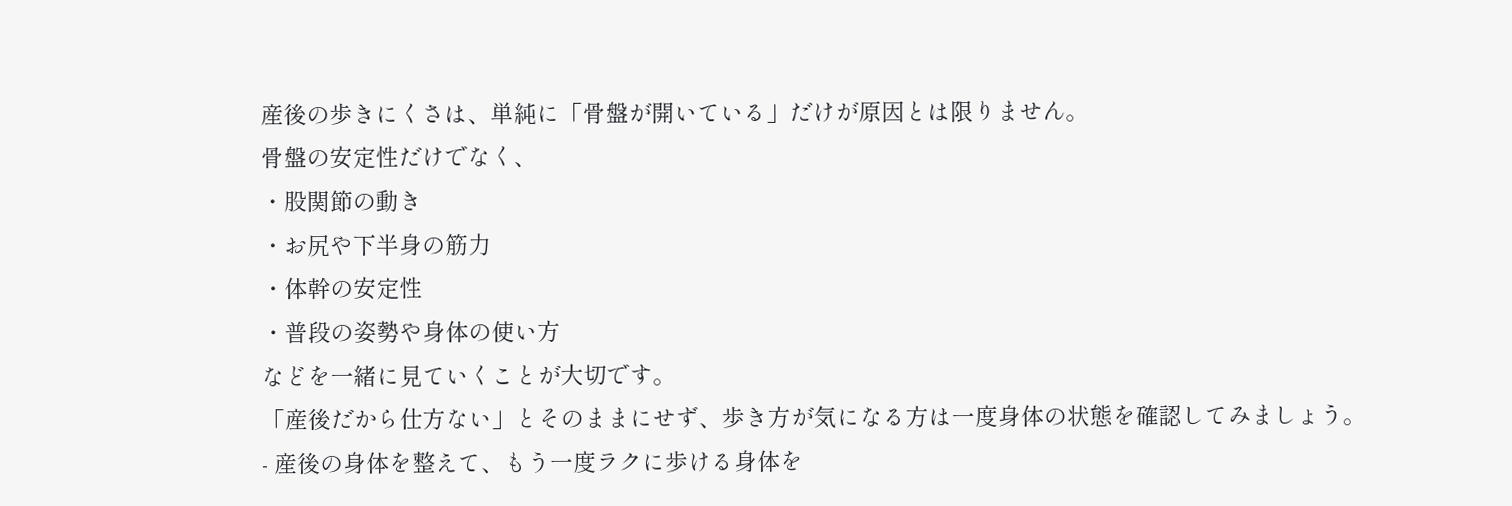産後の歩きにくさは、単純に「骨盤が開いている」だけが原因とは限りません。
骨盤の安定性だけでなく、
・股関節の動き
・お尻や下半身の筋力
・体幹の安定性
・普段の姿勢や身体の使い方
などを一緒に見ていくことが大切です。
「産後だから仕方ない」とそのままにせず、歩き方が気になる方は一度身体の状態を確認してみましょう。
- 産後の身体を整えて、もう一度ラクに歩ける身体を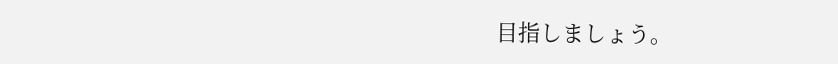目指しましょう。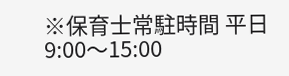※保育士常駐時間 平日9:00〜15:00